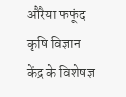औरैया फफूंद कृषि विज्ञान केंद्र के विशेषज्ञ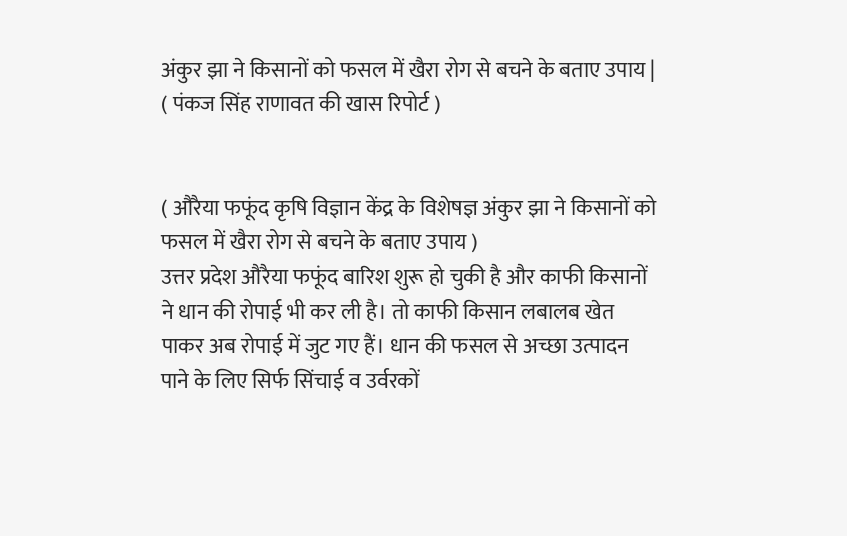अंकुर झा ने किसानों को फसल में खैरा रोग से बचने के बताए उपाय | ( पंकज सिंह राणावत की खास रिपोर्ट )


( औरैया फफूंद कृषि विज्ञान केंद्र के विशेषज्ञ अंकुर झा ने किसानों को फसल में खैरा रोग से बचने के बताए उपाय )
उत्तर प्रदेश औरैया फफूंद बारिश शुरू हो चुकी है और काफी किसानों ने धान की रोपाई भी कर ली है। तो काफी किसान लबालब खेत पाकर अब रोपाई में जुट गए हैं। धान की फसल से अच्छा उत्पादन पाने के लिए सिर्फ सिंचाई व उर्वरकों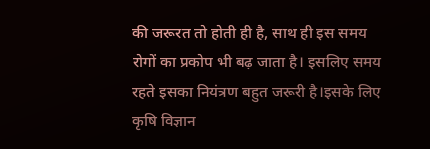की जरूरत तो होती ही है, साथ ही इस समय रोगों का प्रकोप भी बढ़ जाता है। इसलिए समय रहते इसका नियंत्रण बहुत जरूरी है।इसके लिए कृषि विज्ञान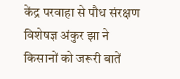केंद्र परवाहा से पौध संरक्षण विशेषज्ञ अंकुर झा ने किसानों को जरूरी बातें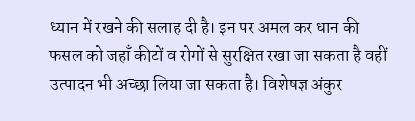ध्यान में रखने की सलाह दी है। इन पर अमल कर धान की फसल को जहाँ कीटों व रोगों से सुरक्षित रखा जा सकता है वहीं उत्पादन भी अच्छा लिया जा सकता है। विशेषज्ञ अंकुर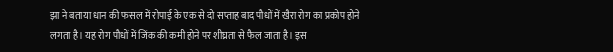झा ने बताया धान की फसल में रोपाई के एक से दो सप्ताह बाद पौधों में खैरा रोग का प्रकोप होने लगता है। यह रोग पौधों में जिंक की कमी होने पर शीघ्रता से फैल जाता है। इस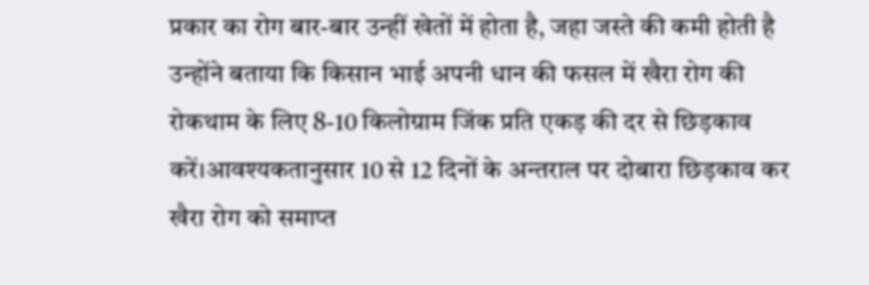प्रकार का रोग बार-बार उन्हीं खेतों में होता है, जहा जस्ते की कमी होती है उन्होंने बताया कि किसान भाई अपनी धान की फसल में खैरा रोग की रोकथाम के लिए 8-10 किलोग्राम जिंक प्रति एकड़ की दर से छिड़काव करें।आवश्यकतानुसार 10 से 12 दिनों के अन्तराल पर दोबारा छिड़काव कर खैरा रोग को समाप्त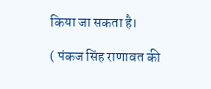किया जा सकता है।

( पंकज सिंह राणावत की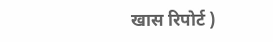खास रिपोर्ट )